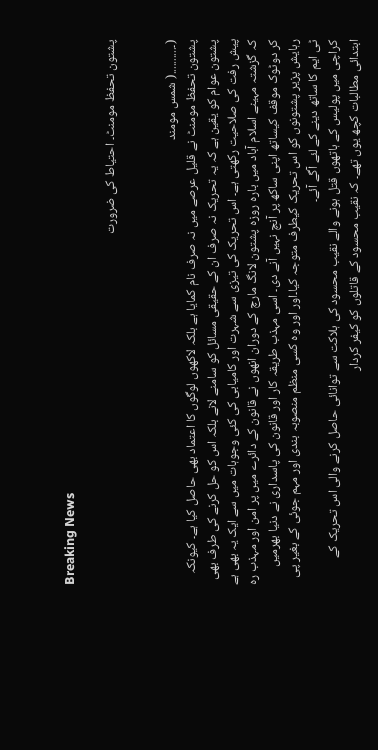Breaking News

پشتون تحفظ مومنٹ۔ احتیاط کی ضرورت


(۔..........( شمس مومند
پشتون تحفظ مومنٹ نے قلیل عرصے میں نہ صرف نام کمایا ہے بلکہ لاکھوں لوگوں کا اعتماد بھی حاصل کیا ہے۔ کیونکہ پشتون عوام کو یقین ہے کہ یہ تحریک نہ صرف ان کے حقیقی مسائل کو سامنے لانے بلکہ اس کو حل کرنے کی طرف بھی پیش رفت کی صلاحیت رکھتی ہے۔ اس تحریک کی تیزی سے شہرت اور کامیابی کی کئی وجوہات میں سے ایک یہ بھی ہے کہ گزشتہ مہینے اسلام آباد میں بارہ روزہ پشتون لانگ مارچ کے دوران انھوں نے قانون کے دائرے میں پر امن اور مہذب رہ کر دوٹوک موقف کیساتھ اپنی ساکھ پر آنچ نہیں آنے دی۔ اسی مہذب طریقہ کار اور قانون کی پاسداری نے دنیا بھرمیں رہایش پزیر پشتونوں کو اس تحریک کیطرف متوجہ کیا۔اور اور وہ کسی منظم منصوبہ بندی اور مہم جوئی کے بغیر پی ٹی ایم کا ساتھ دینے کے لئے آگے آئے۔
کراچی میں پولیس کے ہاتھوں قتل ہونے والے نقیب محسود کی ہلاکت سے توانائی حاصل کرنے والی اس تحریک کے ابتدائی مطالبات کچھ یوں تھے۔ کہ نقیب محسود کے قاتلوں کو کیفر کردار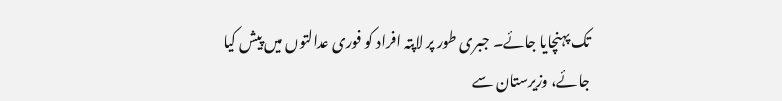تک پہنچایا جائے۔ جبری طور پر لاپتہ افراد کو فوری عدالتوں میں پیش کیا جائے، وزیرستان سے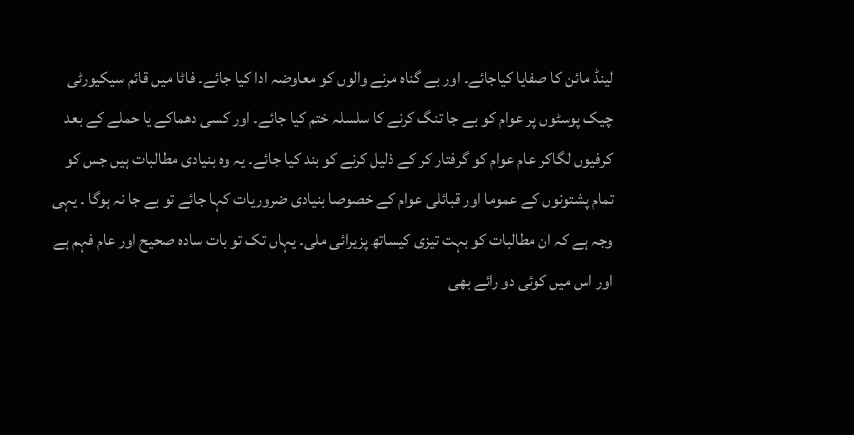لینڈ مائن کا صفایا کیاجائے۔ اور بے گناہ مرنے والوں کو معاوضہ ادا کیا جائے۔ فاٹا میں قائم سیکیورٹی چیک پوسٹوں پر عوام کو بے جا تنگ کرنے کا سلسلہ ختم کیا جائے۔ اور کسی دھماکے یا حملے کے بعد کرفیوں لگاکر عام عوام کو گرفتار کر کے ذلیل کرنے کو بند کیا جائے۔ یہ وہ بنیادی مطالبات ہیں جس کو تمام پشتونوں کے عموما اور قبائلی عوام کے خصوصا بنیادی ضروریات کہا جائے تو بے جا نہ ہوگا ۔ یہی وجہ ہے کہ ان مطالبات کو بہت تیزی کیساتھ پزیرائی ملی۔ یہاں تک تو بات سادہ صحیح اور عام فہم ہے اور اس میں کوئی دو رائے بھی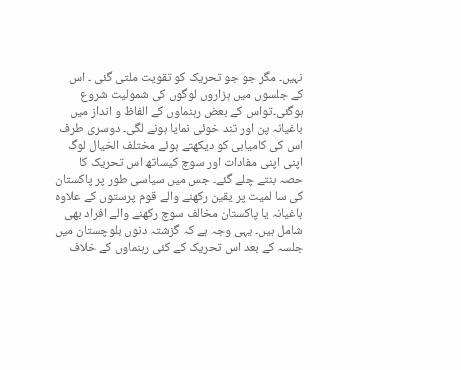نہیں۔ مگر جو جو تحریک کو تقویت ملتی گئی ۔ اس کے جلسوں میں ہزاروں لوگوں کی شمولیت شروع ہوگئی۔تواس کے بعض رہنماوں کے الفاظ و انداز میں باغیانہ پن اور تند خوئی نمایا ہونے لگی۔ دوسری طرف اس کی کامیابی کو دیکھتے ہوئے مختلف الخیال لوگ اپنی اپنی مفادات اور سوچ کیساتھ اس تحریک کا حصہ بنتے چلے گئے۔ جس میں سیاسی طور پر پاکستان کی سا لمیت پر یقین رکھنے والے قوم پرستوں کے علاوہ باغیانہ یا پاکستان مخالف سوچ رکھنے والے افراد بھی شامل ہیں۔ یہی وجہ ہے کہ گزشتہ دنوں بلوچستان میں جلسہ کے بعد اس تحریک کے کئی رہنماوں کے خلاف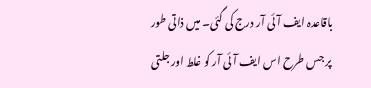باقاعدہ ایف آئی آر درج کی گئی۔ میں ذاتی طور پر جس طرح اس ایف آئی آر کو غلط اور جلتی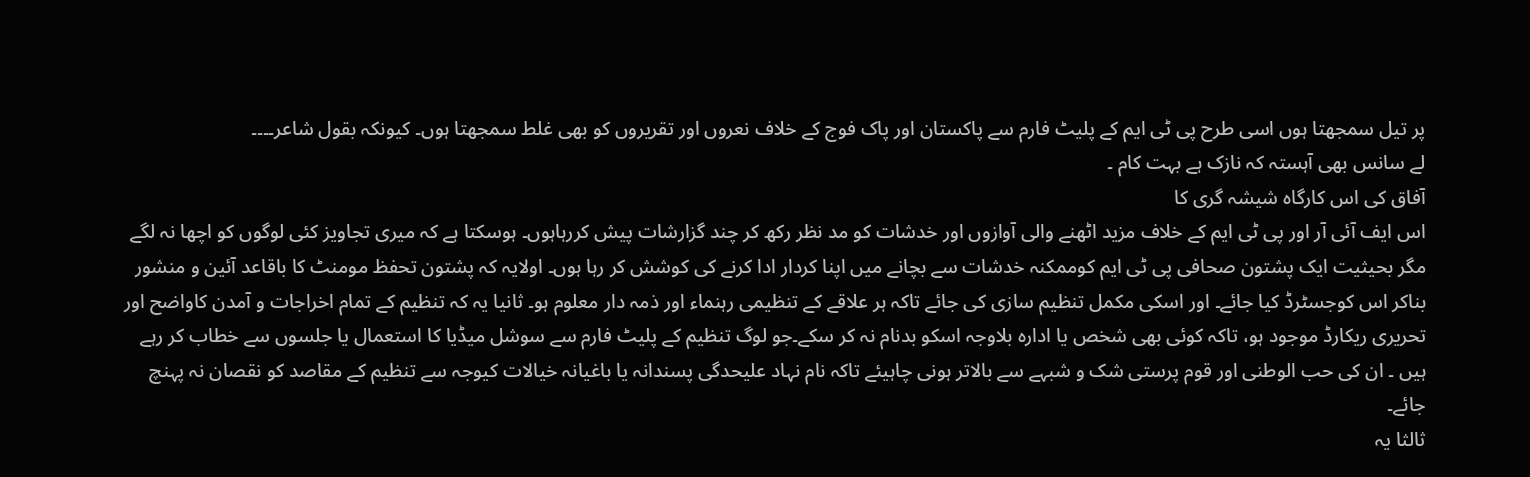پر تیل سمجھتا ہوں اسی طرح پی ٹی ایم کے پلیٹ فارم سے پاکستان اور پاک فوج کے خلاف نعروں اور تقریروں کو بھی غلط سمجھتا ہوں۔ کیونکہ بقول شاعر۔۔۔۔
لے سانس بھی آہستہ کہ نازک ہے بہت کام ۔
آفاق کی اس کارگاہ شیشہ گری کا
اس ایف آئی آر اور پی ٹی ایم کے خلاف مزید اٹھنے والی آوازوں اور خدشات کو مد نظر رکھ کر چند گزارشات پیش کررہاہوں۔ ہوسکتا ہے کہ میری تجاویز کئی لوگوں کو اچھا نہ لگے مگر بحیثیت ایک پشتون صحافی پی ٹی ایم کوممکنہ خدشات سے بچانے میں اپنا کردار ادا کرنے کی کوشش کر رہا ہوں۔ اولایہ کہ پشتون تحفظ مومنٹ کا باقاعد آئین و منشور بناکر اس کوجسٹرڈ کیا جائے۔ اور اسکی مکمل تنظیم سازی کی جائے تاکہ ہر علاقے کے تنظیمی رہنماء اور ذمہ دار معلوم ہو۔ ثانیا یہ کہ تنظیم کے تمام اخراجات و آمدن کاواضح اور تحریری ریکارڈ موجود ہو، تاکہ کوئی بھی شخص یا ادارہ بلاوجہ اسکو بدنام نہ کر سکے۔جو لوگ تنظیم کے پلیٹ فارم سے سوشل میڈیا کا استعمال یا جلسوں سے خطاب کر رہے ہیں ۔ ان کی حب الوطنی اور قوم پرستی شک و شبہے سے بالاتر ہونی چاہیئے تاکہ نام نہاد علیحدگی پسندانہ یا باغیانہ خیالات کیوجہ سے تنظیم کے مقاصد کو نقصان نہ پہنچ جائے۔
ثالثا یہ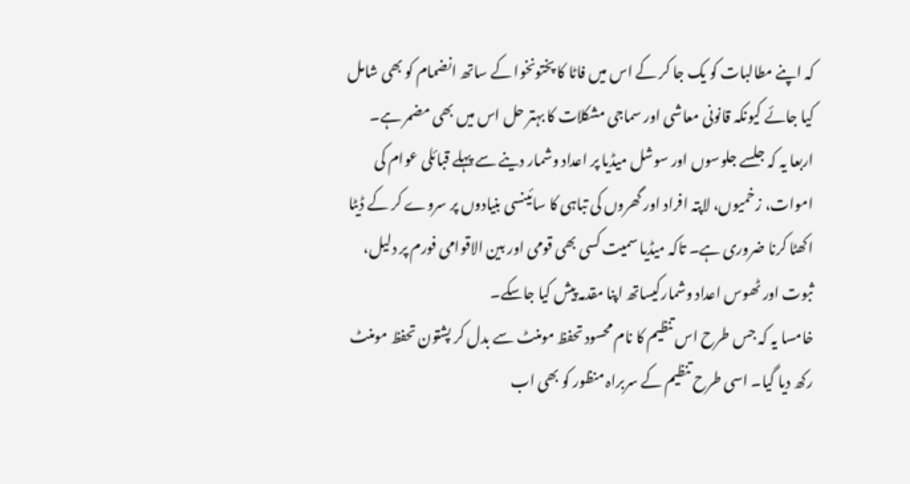کہ اپنے مطالبات کو یک جا کر کے اس میں فاٹا کا پختونخوا کے ساتھ انضمام کو بھی شامل کیا جائے کیونکہ قانونی معاشی اور سماجی مشکلات کا بہتر حل اس میں بھی مضمر ہے۔  اربعا یہ کہ جلسے جلوسوں اور سوشل میڈیا پر اعداد وشمار دینے سے پہلے قبائلی عوام کی اموات، زخمیوں، لاپتہ افراد اور گھروں کی تباہی کا سائینسی بنیادوں پر سروے کر کے ڈیٹا اکھٹا کرنا ضروری ہے۔ تاکہ میڈیا سمیت کسی بھی قومی اور بین الاقوامی فورم پر دلیل، ثبوت اور ٹھوس اعداد وشمارکیساتھ اپنا مقدمہ پیش کیا جاسکے۔
خامسا یہ کہ جس طرح اس تنظیم کا نام محسود تحفظ مومنٹ سے بدل کر پشتون تحفظ مومنٹ رکھ دیا گیا۔ اسی طرح تنظیم کے سربراہ منظور کو بھی اب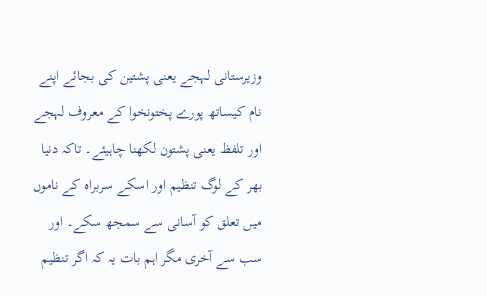وزیرستانی لہجے یعنی پشتین کی بجائے اپنے نام کیساتھ پورے پختونخوا کے معروف لہجے اور تلفظ یعنی پشتون لکھنا چاہیئے۔ تاکہ دنیا بھر کے لوگ تنظیم اور اسکے سربراہ کے ناموں میں تعلق کو آسانی سے سمجھ سکے۔ اور سب سے آخری مگر اہم بات یہ کہ اگر تنظیم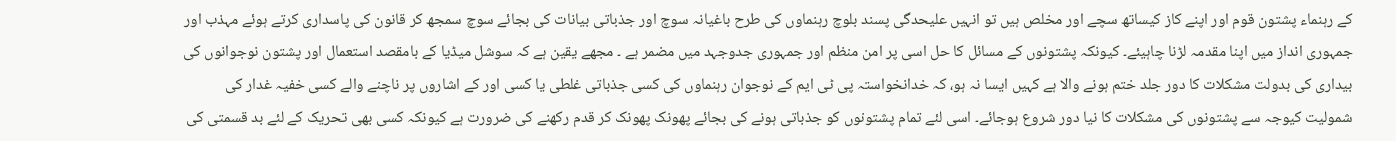کے رہنماء پشتون قوم اور اپنے کاز کیساتھ سچے اور مخلص ہیں تو انہیں علیحدگی پسند بلوچ رہنماوں کی طرح باغیانہ سوچ اور جذباتی بیانات کی بجائے سوچ سمجھ کر قانون کی پاسداری کرتے ہوئے مہذب اور جمہوری انداز میں اپنا مقدمہ لڑنا چاہیئے۔ کیونکہ پشتونوں کے مسائل کا حل اسی پر امن منظم اور جمہوری جدوجہد میں مضمر ہے ۔ مجھے یقین ہے کہ سوشل میڈیا کے بامقصد استعمال اور پشتون نوجوانوں کی بیداری کی بدولت مشکلات کا دور جلد ختم ہونے والا ہے کہیں ایسا نہ ہو، کہ خدانخواستہ پی ٹی ایم کے نوجوان رہنماوں کی کسی جذباتی غلطی یا کسی اور کے اشاروں پر ناچنے والے کسی خفیہ غدار کی شمولیت کیوجہ سے پشتونوں کی مشکلات کا نیا دور شروع ہوجائے۔ اسی لئے تمام پشتونوں کو جذباتی ہونے کی بجائے پھونک پھونک کر قدم رکھنے کی ضرورت ہے کیونکہ کسی بھی تحریک کے لئے بد قسمتی کی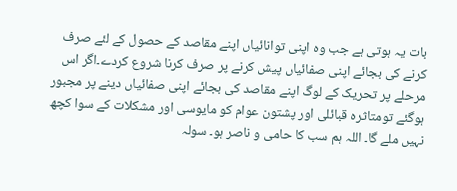بات یہ ہوتی ہے جب وہ اپنی توانائیاں اپنے مقاصد کے حصول کے لئے صرف کرنے کی بجائے اپنی صفائیاں پیش کرنے پر صرف کرنا شروع کردے۔اگر اس مرحلے پر تحریک کے لوگ اپنے مقاصد کی بجائے اپنی صفائیاں دینے پر مجبور ہوگئے تومتاثرہ قبائلی اور پشتون عوام کو مایوسی اور مشکلات کے سوا کچھ نہیں ملے گا۔ اللہ ہم سب کا حامی و ناصر ہو۔ سولہ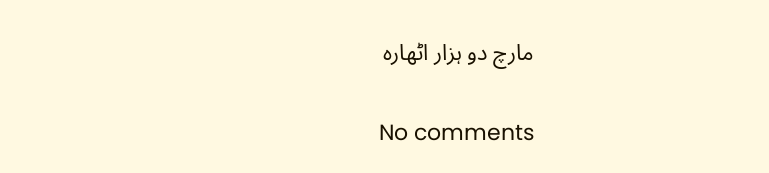مارچ دو ہزار اٹھارہ

No comments